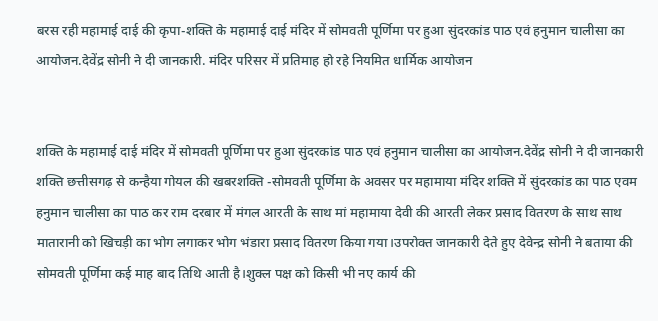बरस रही महामाई दाई की कृपा-शक्ति के महामाई दाई मंदिर में सोमवती पूर्णिमा पर हुआ सुंदरकांड पाठ एवं हनुमान चालीसा का आयोजन.देवेंद्र सोनी ने दी जानकारी. मंदिर परिसर में प्रतिमाह हो रहे नियमित धार्मिक आयोजन


शक्ति के महामाई दाई मंदिर में सोमवती पूर्णिमा पर हुआ सुंदरकांड पाठ एवं हनुमान चालीसा का आयोजन.देवेंद्र सोनी ने दी जानकारी
शक्ति छत्तीसगढ़ से कन्हैया गोयल की खबरशक्ति -सोमवती पूर्णिमा के अवसर पर महामाया मंदिर शक्ति में सुंदरकांड का पाठ एवम हनुमान चालीसा का पाठ कर राम दरबार में मंगल आरती के साथ मां महामाया देवी की आरती लेकर प्रसाद वितरण के साथ साथ मातारानी को खिचड़ी का भोग लगाकर भोग भंडारा प्रसाद वितरण किया गया।उपरोक्त जानकारी देते हुए देवेन्द्र सोनी ने बताया की सोमवती पूर्णिमा कई माह बाद तिथि आती है।शुक्ल पक्ष को किसी भी नए कार्य की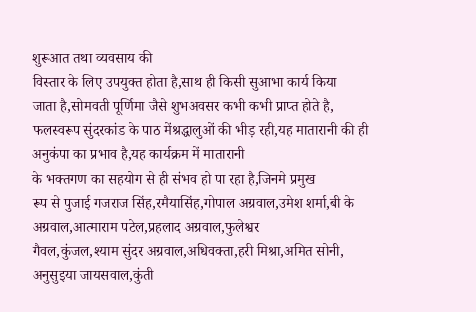शुरूआत तथा व्यवसाय की
विस्तार के लिए उपयुक्त होता है,साथ ही किसी सुआभा कार्य किया
जाता है,सोमवती पूर्णिमा जैसे शुभअवसर कभी कभी प्राप्त होते है,
फलस्वरूप सुंदरकांड के पाठ मेंश्रद्धालुओं की भीड़ रही,यह मातारानी की ही अनुकंपा का प्रभाव है,यह कार्यक्रम में मातारानी
के भक्तगण का सहयोग से ही संभव हो पा रहा है,जिनमे प्रमुख
रूप से पुजाई गजराज सिंह,रमैयासिंह,गोपाल अग्रवाल,उमेश शर्मा,बी के अग्रवाल,आत्माराम पटेल,प्रहलाद अग्रवाल,फुलेश्वर
गैवल,कुंजल,श्याम सुंदर अग्रवाल,अधिवक्ता,हरी मिश्रा,अमित सोनी,
अनुसुइया जायसवाल,कुंती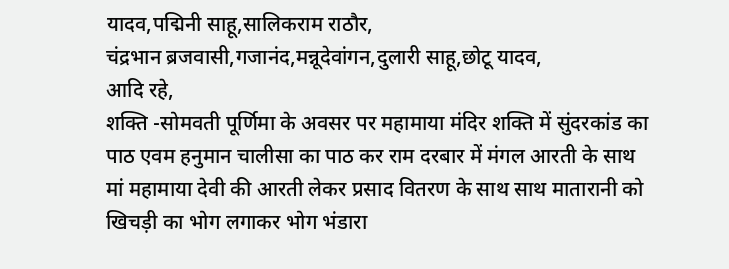यादव,पद्मिनी साहू,सालिकराम राठौर,
चंद्रभान ब्रजवासी,गजानंद,मन्नूदेवांगन,दुलारी साहू,छोटू यादव,
आदि रहे,
शक्ति -सोमवती पूर्णिमा के अवसर पर महामाया मंदिर शक्ति में सुंदरकांड का पाठ एवम हनुमान चालीसा का पाठ कर राम दरबार में मंगल आरती के साथ मां महामाया देवी की आरती लेकर प्रसाद वितरण के साथ साथ मातारानी को खिचड़ी का भोग लगाकर भोग भंडारा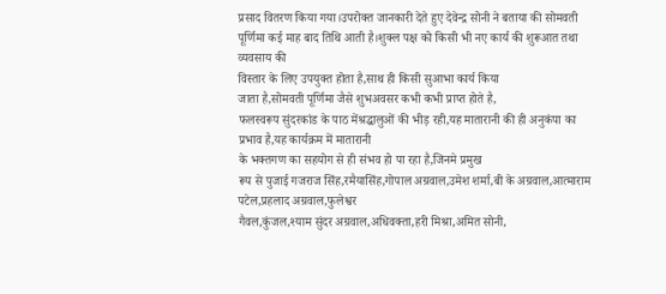प्रसाद वितरण किया गया।उपरोक्त जानकारी देते हुए देवेन्द्र सोनी ने बताया की सोमवती पूर्णिमा कई माह बाद तिथि आती है।शुक्ल पक्ष को किसी भी नए कार्य की शुरूआत तथा व्यवसाय की
विस्तार के लिए उपयुक्त होता है,साथ ही किसी सुआभा कार्य किया
जाता है,सोमवती पूर्णिमा जैसे शुभअवसर कभी कभी प्राप्त होते है,
फलस्वरूप सुंदरकांड के पाठ मेंश्रद्धालुओं की भीड़ रही,यह मातारानी की ही अनुकंपा का प्रभाव है,यह कार्यक्रम में मातारानी
के भक्तगण का सहयोग से ही संभव हो पा रहा है,जिनमे प्रमुख
रूप से पुजाई गजराज सिंह,रमैयासिंह,गोपाल अग्रवाल,उमेश शर्मा,बी के अग्रवाल,आत्माराम पटेल,प्रहलाद अग्रवाल,फुलेश्वर
गैवल,कुंजल,श्याम सुंदर अग्रवाल,अधिवक्ता,हरी मिश्रा,अमित सोनी,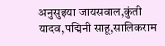अनुसुइया जायसवाल,कुंती यादव,पद्मिनी साहू,सालिकराम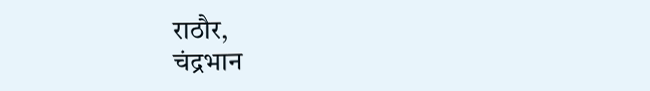राठौर,
चंद्रभान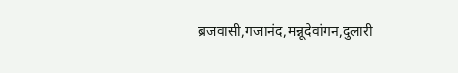ब्रजवासी,गजानंद,मन्नूदेवांगन,दुलारी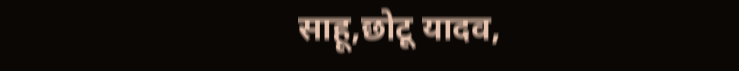साहू,छोटू यादव,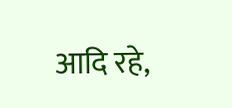आदि रहे,